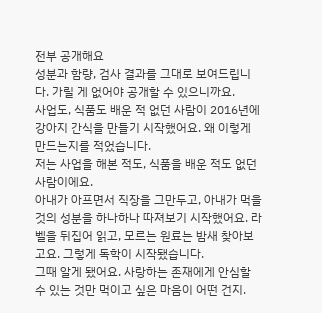전부 공개해요
성분과 함량, 검사 결과를 그대로 보여드립니다. 가릴 게 없어야 공개할 수 있으니까요.
사업도, 식품도 배운 적 없던 사람이 2016년에 강아지 간식을 만들기 시작했어요. 왜 이렇게 만드는지를 적었습니다.
저는 사업을 해본 적도, 식품을 배운 적도 없던 사람이에요.
아내가 아프면서 직장을 그만두고, 아내가 먹을 것의 성분을 하나하나 따져보기 시작했어요. 라벨을 뒤집어 읽고, 모르는 원료는 밤새 찾아보고요. 그렇게 독학이 시작됐습니다.
그때 알게 됐어요. 사랑하는 존재에게 안심할 수 있는 것만 먹이고 싶은 마음이 어떤 건지.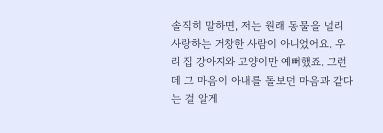솔직히 말하면, 저는 원래 동물을 널리 사랑하는 거창한 사람이 아니었어요. 우리 집 강아지와 고양이만 예뻐했죠. 그런데 그 마음이 아내를 돌보던 마음과 같다는 걸 알게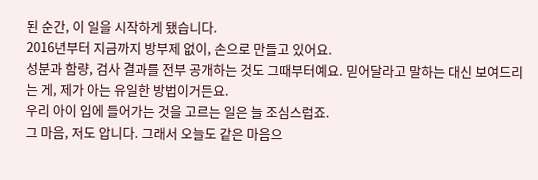된 순간, 이 일을 시작하게 됐습니다.
2016년부터 지금까지 방부제 없이, 손으로 만들고 있어요.
성분과 함량, 검사 결과를 전부 공개하는 것도 그때부터예요. 믿어달라고 말하는 대신 보여드리는 게, 제가 아는 유일한 방법이거든요.
우리 아이 입에 들어가는 것을 고르는 일은 늘 조심스럽죠.
그 마음, 저도 압니다. 그래서 오늘도 같은 마음으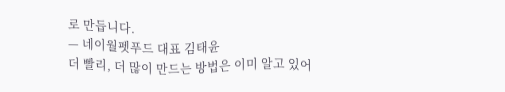로 만듭니다.
— 네이월펫푸드 대표 김태윤
더 빨리, 더 많이 만드는 방법은 이미 알고 있어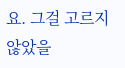요. 그걸 고르지 않았을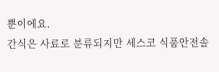뿐이에요.
간식은 사료로 분류되지만 세스코 식품안전솔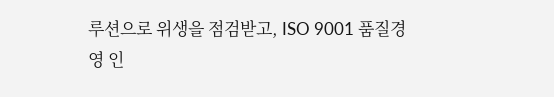루션으로 위생을 점검받고, ISO 9001 품질경영 인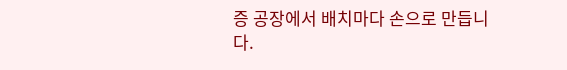증 공장에서 배치마다 손으로 만듭니다.